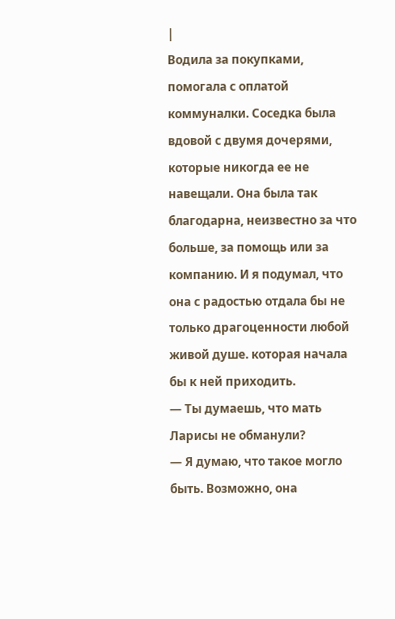|
Водила за покупками, помогала с оплатой коммуналки. Соседка была вдовой с двумя дочерями, которые никогда ее не навещали. Она была так благодарна, неизвестно за что больше, за помощь или за компанию. И я подумал, что она с радостью отдала бы не только драгоценности любой живой душе. которая начала бы к ней приходить.
— Ты думаешь, что мать Ларисы не обманули?
— Я думаю, что такое могло быть. Возможно, она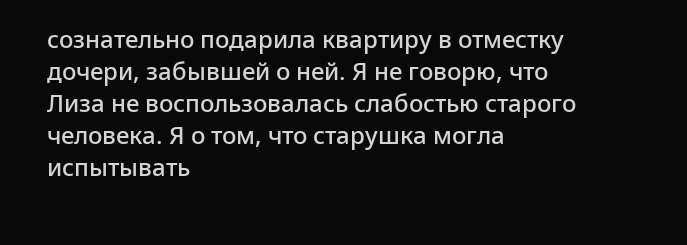сознательно подарила квартиру в отместку дочери, забывшей о ней. Я не говорю, что Лиза не воспользовалась слабостью старого человека. Я о том, что старушка могла испытывать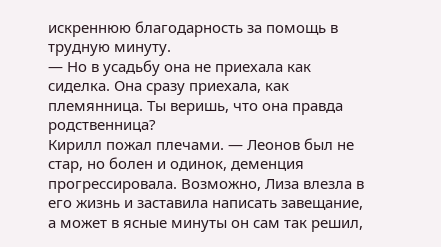искреннюю благодарность за помощь в трудную минуту.
— Но в усадьбу она не приехала как сиделка. Она сразу приехала, как племянница. Ты веришь, что она правда родственница?
Кирилл пожал плечами. — Леонов был не стар, но болен и одинок, деменция прогрессировала. Возможно, Лиза влезла в его жизнь и заставила написать завещание, а может в ясные минуты он сам так решил,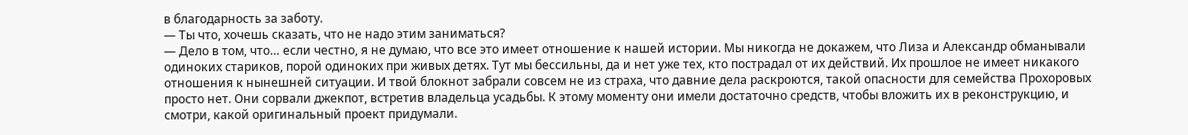в благодарность за заботу.
— Ты что, хочешь сказать, что не надо этим заниматься?
— Дело в том, что… если честно, я не думаю, что все это имеет отношение к нашей истории. Мы никогда не докажем, что Лиза и Александр обманывали одиноких стариков, порой одиноких при живых детях. Тут мы бессильны, да и нет уже тех, кто пострадал от их действий. Их прошлое не имеет никакого отношения к нынешней ситуации. И твой блокнот забрали совсем не из страха, что давние дела раскроются, такой опасности для семейства Прохоровых просто нет. Они сорвали джекпот, встретив владельца усадьбы. К этому моменту они имели достаточно средств, чтобы вложить их в реконструкцию, и смотри, какой оригинальный проект придумали.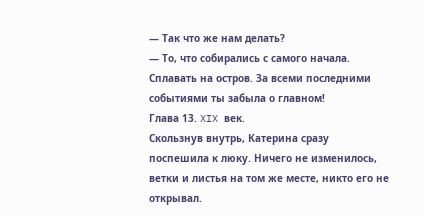— Так что же нам делать?
— То, что собирались с самого начала. Сплавать на остров. За всеми последними событиями ты забыла о главном!
Глава 13. XIX век.
Скользнув внутрь, Катерина сразу поспешила к люку. Ничего не изменилось, ветки и листья на том же месте, никто его не открывал.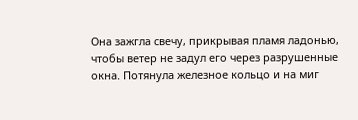Она зажгла свечу, прикрывая пламя ладонью, чтобы ветер не задул его через разрушенные окна. Потянула железное кольцо и на миг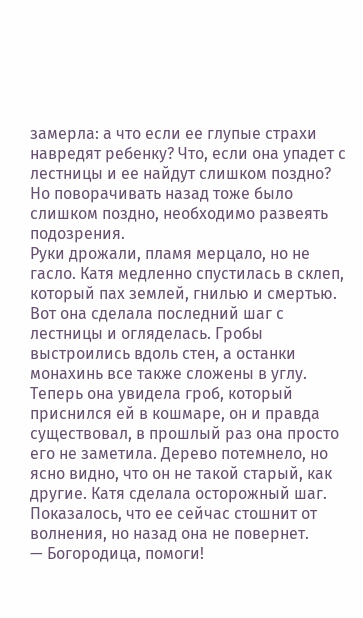замерла: а что если ее глупые страхи навредят ребенку? Что, если она упадет с лестницы и ее найдут слишком поздно? Но поворачивать назад тоже было слишком поздно, необходимо развеять подозрения.
Руки дрожали, пламя мерцало, но не гасло. Катя медленно спустилась в склеп, который пах землей, гнилью и смертью. Вот она сделала последний шаг с лестницы и огляделась. Гробы выстроились вдоль стен, а останки монахинь все также сложены в углу. Теперь она увидела гроб, который приснился ей в кошмаре, он и правда существовал, в прошлый раз она просто его не заметила. Дерево потемнело, но ясно видно, что он не такой старый, как другие. Катя сделала осторожный шаг. Показалось, что ее сейчас стошнит от волнения, но назад она не повернет.
— Богородица, помоги!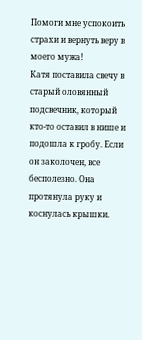Помоги мне успокоить страхи и вернуть веру в моего мужа!
Катя поставила свечу в старый оловянный подсвечник, который кто-то оставил в нише и подошла к гробу. Если он заколочен, все бесполезно. Она протянула руку и коснулась крышки.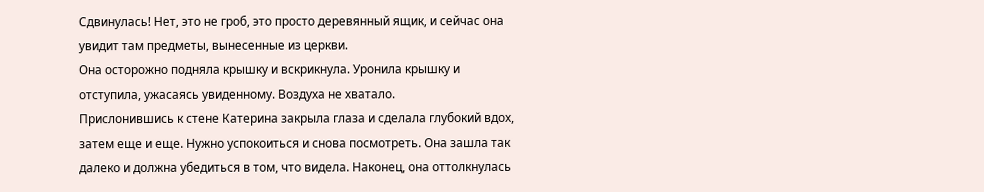Сдвинулась! Нет, это не гроб, это просто деревянный ящик, и сейчас она увидит там предметы, вынесенные из церкви.
Она осторожно подняла крышку и вскрикнула. Уронила крышку и отступила, ужасаясь увиденному. Воздуха не хватало.
Прислонившись к стене Катерина закрыла глаза и сделала глубокий вдох, затем еще и еще. Нужно успокоиться и снова посмотреть. Она зашла так далеко и должна убедиться в том, что видела. Наконец, она оттолкнулась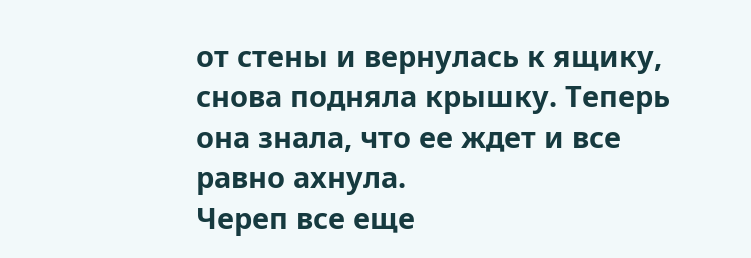от стены и вернулась к ящику, снова подняла крышку. Теперь она знала, что ее ждет и все равно ахнула.
Череп все еще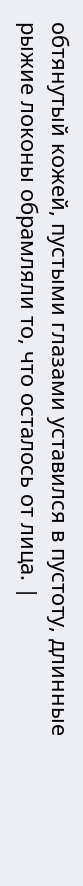обтянутый кожей, пустыми глазами уставился в пустоту, длинные рыжие локоны обрамляли то, что осталось от лица. |